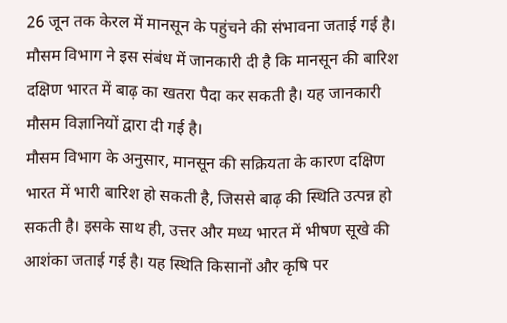26 जून तक केरल में मानसून के पहुंचने की संभावना जताई गई है। मौसम विभाग ने इस संबंध में जानकारी दी है कि मानसून की बारिश दक्षिण भारत में बाढ़ का खतरा पैदा कर सकती है। यह जानकारी मौसम विज्ञानियों द्वारा दी गई है।
मौसम विभाग के अनुसार, मानसून की सक्रियता के कारण दक्षिण भारत में भारी बारिश हो सकती है, जिससे बाढ़ की स्थिति उत्पन्न हो सकती है। इसके साथ ही, उत्तर और मध्य भारत में भीषण सूखे की आशंका जताई गई है। यह स्थिति किसानों और कृषि पर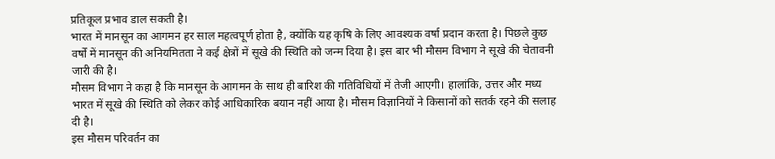प्रतिकूल प्रभाव डाल सकती है।
भारत में मानसून का आगमन हर साल महत्वपूर्ण होता है, क्योंकि यह कृषि के लिए आवश्यक वर्षा प्रदान करता है। पिछले कुछ वर्षों में मानसून की अनियमितता ने कई क्षेत्रों में सूखे की स्थिति को जन्म दिया है। इस बार भी मौसम विभाग ने सूखे की चेतावनी जारी की है।
मौसम विभाग ने कहा है कि मानसून के आगमन के साथ ही बारिश की गतिविधियों में तेजी आएगी। हालांकि, उत्तर और मध्य भारत में सूखे की स्थिति को लेकर कोई आधिकारिक बयान नहीं आया है। मौसम विज्ञानियों ने किसानों को सतर्क रहने की सलाह दी है।
इस मौसम परिवर्तन का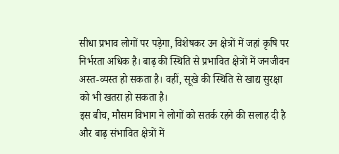सीधा प्रभाव लोगों पर पड़ेगा, विशेषकर उन क्षेत्रों में जहां कृषि पर निर्भरता अधिक है। बाढ़ की स्थिति से प्रभावित क्षेत्रों में जनजीवन अस्त-व्यस्त हो सकता है। वहीं, सूखे की स्थिति से खाद्य सुरक्षा को भी खतरा हो सकता है।
इस बीच, मौसम विभाग ने लोगों को सतर्क रहने की सलाह दी है और बाढ़ संभावित क्षेत्रों में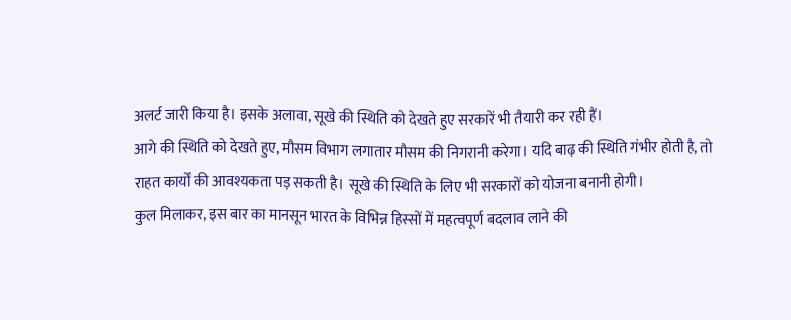अलर्ट जारी किया है। इसके अलावा, सूखे की स्थिति को देखते हुए सरकारें भी तैयारी कर रही हैं।
आगे की स्थिति को देखते हुए, मौसम विभाग लगातार मौसम की निगरानी करेगा। यदि बाढ़ की स्थिति गंभीर होती है, तो राहत कार्यों की आवश्यकता पड़ सकती है। सूखे की स्थिति के लिए भी सरकारों को योजना बनानी होगी।
कुल मिलाकर, इस बार का मानसून भारत के विभिन्न हिस्सों में महत्वपूर्ण बदलाव लाने की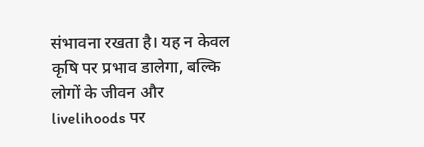संभावना रखता है। यह न केवल कृषि पर प्रभाव डालेगा, बल्कि लोगों के जीवन और livelihoods पर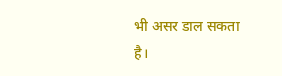भी असर डाल सकता है।